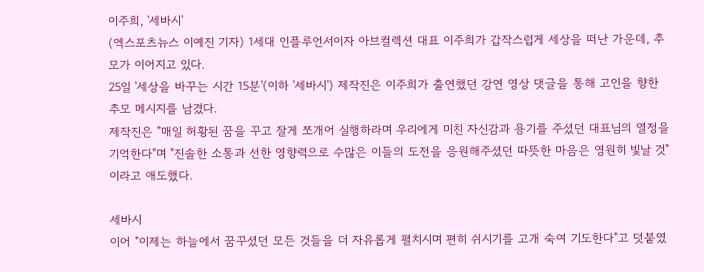이주희, '세바시'
(엑스포츠뉴스 이예진 기자) 1세대 인플루언서이자 아브컬렉션 대표 이주희가 갑작스럽게 세상을 떠난 가운데, 추모가 이어지고 있다.
25일 '세상을 바꾸는 시간 15분'(이하 '세바시') 제작진은 이주희가 출연했던 강연 영상 댓글을 통해 고인을 향한 추모 메시지를 남겼다.
제작진은 "매일 허황된 꿈을 꾸고 잘게 쪼개어 실행하라며 우리에게 미친 자신감과 용기를 주셨던 대표님의 열정을 기억한다"며 "진솔한 소통과 선한 영향력으로 수많은 이들의 도전을 응원해주셨던 따뜻한 마음은 영원히 빛날 것"이라고 애도했다.

세바시
이어 "이제는 하늘에서 꿈꾸셨던 모든 것들을 더 자유롭게 펼치시며 편히 쉬시기를 고개 숙여 기도한다"고 덧붙였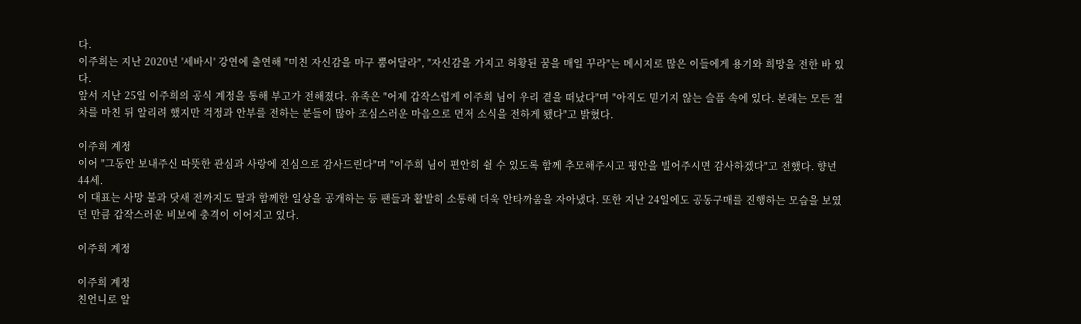다.
이주희는 지난 2020년 '세바시' 강연에 출연해 "미친 자신감을 마구 뿜어달라", "자신감을 가지고 허황된 꿈을 매일 꾸라"는 메시지로 많은 이들에게 용기와 희망을 전한 바 있다.
앞서 지난 25일 이주희의 공식 계정을 통해 부고가 전해졌다. 유족은 "어제 갑작스럽게 이주희 님이 우리 곁을 떠났다"며 "아직도 믿기지 않는 슬픔 속에 있다. 본래는 모든 절차를 마친 뒤 알리려 했지만 걱정과 안부를 전하는 분들이 많아 조심스러운 마음으로 먼저 소식을 전하게 됐다"고 밝혔다.

이주희 계정
이어 "그동안 보내주신 따뜻한 관심과 사랑에 진심으로 감사드린다"며 "이주희 님이 편안히 쉴 수 있도록 함께 추모해주시고 평안을 빌어주시면 감사하겠다"고 전했다. 향년 44세.
이 대표는 사망 불과 닷새 전까지도 딸과 함께한 일상을 공개하는 등 팬들과 활발히 소통해 더욱 안타까움을 자아냈다. 또한 지난 24일에도 공동구매를 진행하는 모습을 보였던 만큼 갑작스러운 비보에 충격이 이어지고 있다.

이주희 계정

이주희 계정
친언니로 알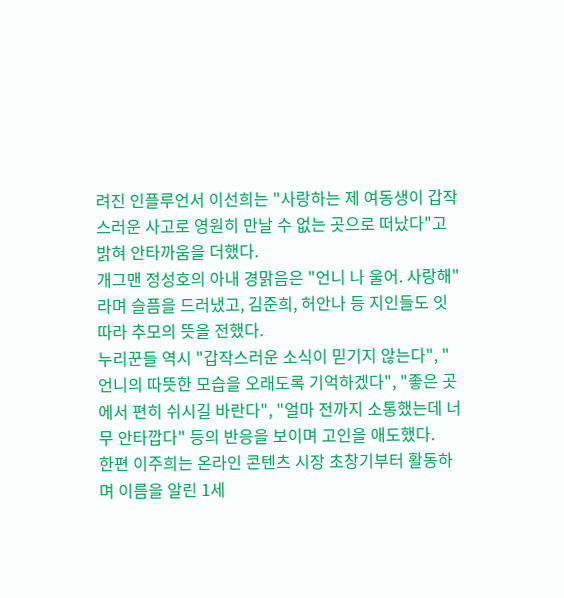려진 인플루언서 이선희는 "사랑하는 제 여동생이 갑작스러운 사고로 영원히 만날 수 없는 곳으로 떠났다"고 밝혀 안타까움을 더했다.
개그맨 정성호의 아내 경맑음은 "언니 나 울어. 사랑해"라며 슬픔을 드러냈고, 김준희, 허안나 등 지인들도 잇따라 추모의 뜻을 전했다.
누리꾼들 역시 "갑작스러운 소식이 믿기지 않는다", "언니의 따뜻한 모습을 오래도록 기억하겠다", "좋은 곳에서 편히 쉬시길 바란다", "얼마 전까지 소통했는데 너무 안타깝다" 등의 반응을 보이며 고인을 애도했다.
한편 이주희는 온라인 콘텐츠 시장 초창기부터 활동하며 이름을 알린 1세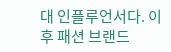대 인플루언서다. 이후 패션 브랜드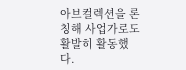아브컬렉션을 론칭해 사업가로도 활발히 활동했다.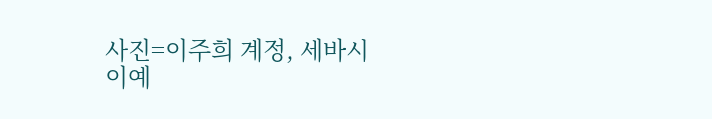사진=이주희 계정, 세바시
이예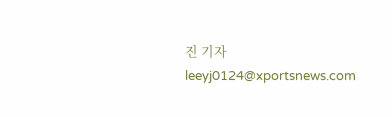진 기자 leeyj0124@xportsnews.com